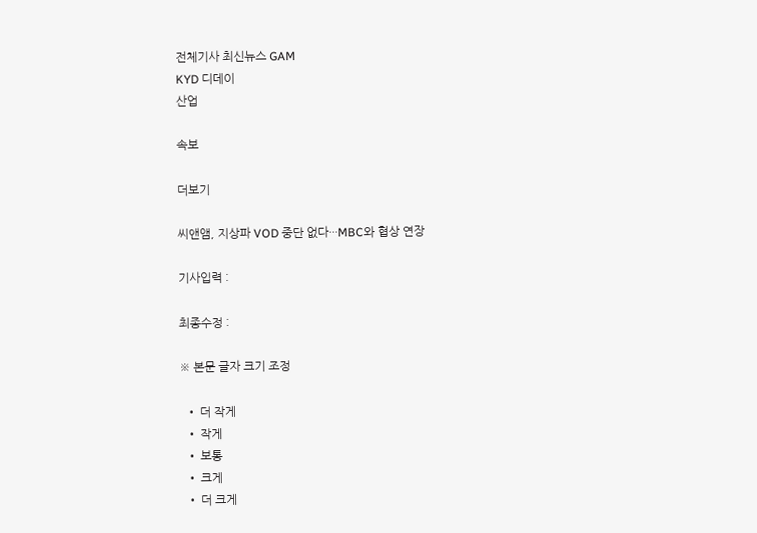전체기사 최신뉴스 GAM
KYD 디데이
산업

속보

더보기

씨앤앰, 지상파 VOD 중단 없다···MBC와 협상 연장

기사입력 :

최종수정 :

※ 본문 글자 크기 조정

  • 더 작게
  • 작게
  • 보통
  • 크게
  • 더 크게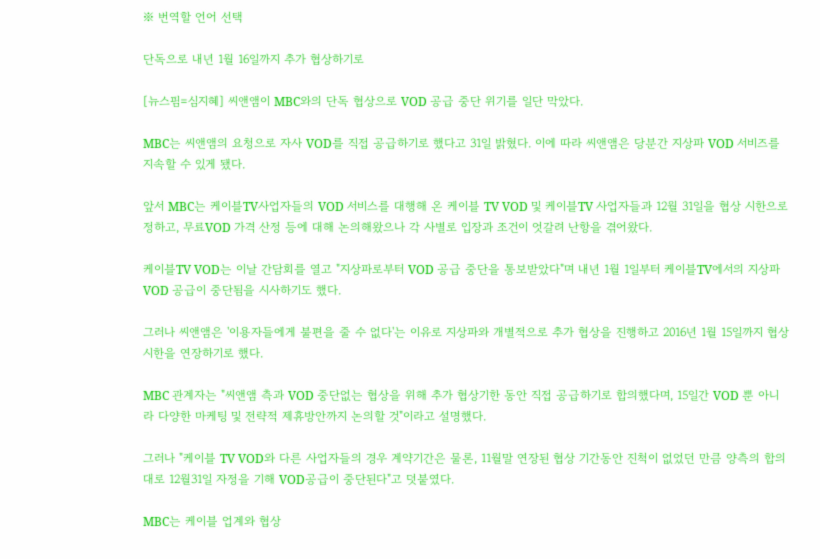※ 번역할 언어 선택

단독으로 내년 1월 16일까지 추가 협상하기로

[뉴스핌=심지혜] 씨앤앰이 MBC와의 단독 협상으로 VOD 공급 중단 위기를 일단 막았다.

MBC는 씨앤앰의 요청으로 자사 VOD를 직접 공급하기로 했다고 31일 밝혔다. 이에 따라 씨앤앰은 당분간 지상파 VOD 서비즈를 지속할 수 있게 됐다.

앞서 MBC는 케이블TV사업자들의 VOD 서비스를 대행해 온 케이블 TV VOD 및 케이블TV 사업자들과 12월 31일을 협상 시한으로 정하고, 무료VOD 가격 산정 등에 대해 논의해왔으나 각 사별로 입장과 조건이 엇갈려 난항을 겪어왔다.

케이블TV VOD는 이날 간담회를 열고 "지상파로부터 VOD 공급 중단을 통보받았다"며 내년 1월 1일부터 케이블TV에서의 지상파 VOD 공급이 중단됨을 시사하기도 했다.

그러나 씨앤앰은 '이용자들에게 불편을 줄 수 없다'는 이유로 지상파와 개별적으로 추가 협상을 진행하고 2016년 1월 15일까지 협상시한을 연장하기로 했다.

MBC 관계자는 "씨앤앰 측과 VOD 중단없는 협상을 위해 추가 협상기한 동안 직접 공급하기로 합의했다며, 15일간 VOD 뿐 아니라 다양한 마케팅 및 전략적 제휴방안까지 논의할 것"이라고 설명했다.

그러나 "케이블 TV VOD와 다른 사업자들의 경우 계약기간은 물론, 11월말 연장된 협상 기간동안 진척이 없었던 만큼 양측의 합의대로 12월31일 자정을 기해 VOD공급이 중단된다"고 덧붙였다.

MBC는 케이블 업계와 협상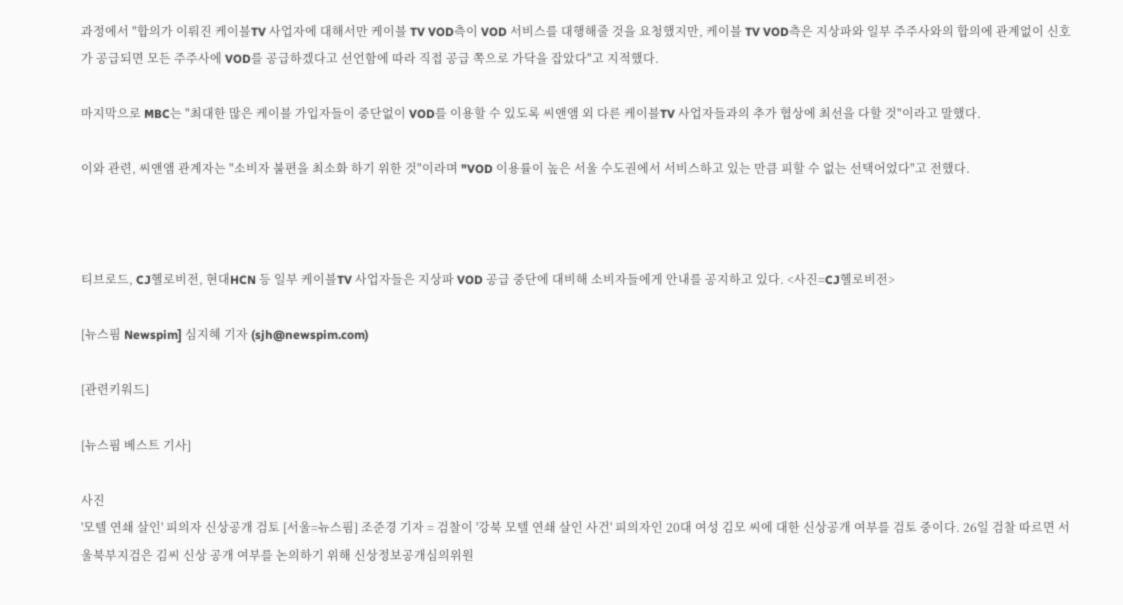과정에서 "합의가 이뤄진 케이블TV 사업자에 대해서만 케이블 TV VOD측이 VOD 서비스를 대행해줄 것을 요청했지만, 케이블 TV VOD측은 지상파와 일부 주주사와의 합의에 관계없이 신호가 공급되면 모든 주주사에 VOD를 공급하겠다고 선언함에 따라 직접 공급 쪽으로 가닥을 잡았다"고 지적했다.

마지막으로 MBC는 "최대한 많은 케이블 가입자들이 중단없이 VOD를 이용할 수 있도록 씨앤앰 외 다른 케이블TV 사업자들과의 추가 협상에 최선을 다할 것"이라고 말했다.

이와 관련, 씨앤앰 관계자는 "소비자 불편을 최소화 하기 위한 것"이라며 "VOD 이용률이 높은 서울 수도권에서 서비스하고 있는 만큼 피할 수 없는 선택어었다"고 전했다.



티브로드, CJ헬로비전, 현대HCN 등 일부 케이블TV 사업자들은 지상파 VOD 공급 중단에 대비해 소비자들에게 안내를 공지하고 있다. <사진=CJ헬로비전>

[뉴스핌 Newspim] 심지혜 기자 (sjh@newspim.com)

[관련키워드]

[뉴스핌 베스트 기사]

사진
'모텔 연쇄 살인' 피의자 신상공개 검토 [서울=뉴스핌] 조준경 기자 = 검찰이 '강북 모텔 연쇄 살인 사건' 피의자인 20대 여성 김모 씨에 대한 신상공개 여부를 검토 중이다. 26일 검찰 따르면 서울북부지검은 김씨 신상 공개 여부를 논의하기 위해 신상정보공개심의위원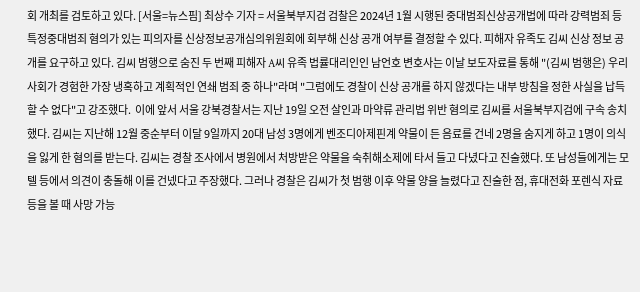회 개최를 검토하고 있다. [서울=뉴스핌] 최상수 기자 = 서울북부지검 검찰은 2024년 1월 시행된 중대범죄신상공개법에 따라 강력범죄 등 특정중대범죄 혐의가 있는 피의자를 신상정보공개심의위원회에 회부해 신상 공개 여부를 결정할 수 있다. 피해자 유족도 김씨 신상 정보 공개를 요구하고 있다. 김씨 범행으로 숨진 두 번째 피해자 A씨 유족 법률대리인인 남언호 변호사는 이날 보도자료를 통해 "(김씨 범행은) 우리 사회가 경험한 가장 냉혹하고 계획적인 연쇄 범죄 중 하나"라며 "그럼에도 경찰이 신상 공개를 하지 않겠다는 내부 방침을 정한 사실을 납득할 수 없다"고 강조했다.  이에 앞서 서울 강북경찰서는 지난 19일 오전 살인과 마약류 관리법 위반 혐의로 김씨를 서울북부지검에 구속 송치했다. 김씨는 지난해 12월 중순부터 이달 9일까지 20대 남성 3명에게 벤조디아제핀계 약물이 든 음료를 건네 2명을 숨지게 하고 1명이 의식을 잃게 한 혐의를 받는다. 김씨는 경찰 조사에서 병원에서 처방받은 약물을 숙취해소제에 타서 들고 다녔다고 진술했다. 또 남성들에게는 모텔 등에서 의견이 충돌해 이를 건넸다고 주장했다. 그러나 경찰은 김씨가 첫 범행 이후 약물 양을 늘렸다고 진술한 점, 휴대전화 포렌식 자료 등을 볼 때 사망 가능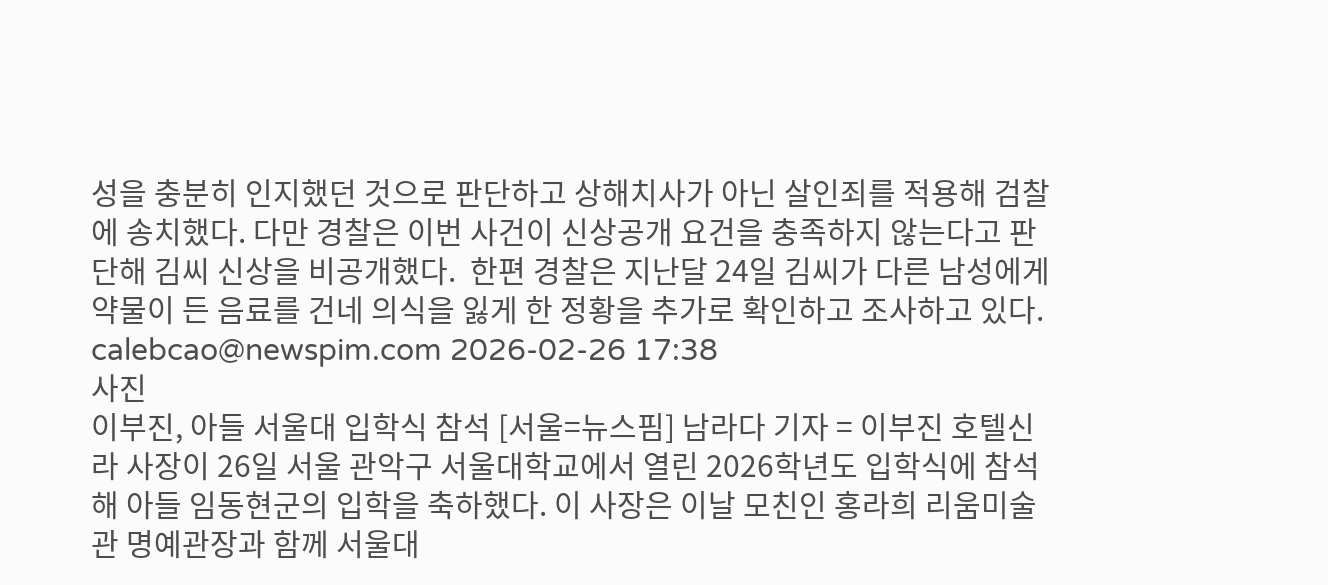성을 충분히 인지했던 것으로 판단하고 상해치사가 아닌 살인죄를 적용해 검찰에 송치했다. 다만 경찰은 이번 사건이 신상공개 요건을 충족하지 않는다고 판단해 김씨 신상을 비공개했다.  한편 경찰은 지난달 24일 김씨가 다른 남성에게 약물이 든 음료를 건네 의식을 잃게 한 정황을 추가로 확인하고 조사하고 있다. calebcao@newspim.com 2026-02-26 17:38
사진
이부진, 아들 서울대 입학식 참석 [서울=뉴스핌] 남라다 기자 = 이부진 호텔신라 사장이 26일 서울 관악구 서울대학교에서 열린 2026학년도 입학식에 참석해 아들 임동현군의 입학을 축하했다. 이 사장은 이날 모친인 홍라희 리움미술관 명예관장과 함께 서울대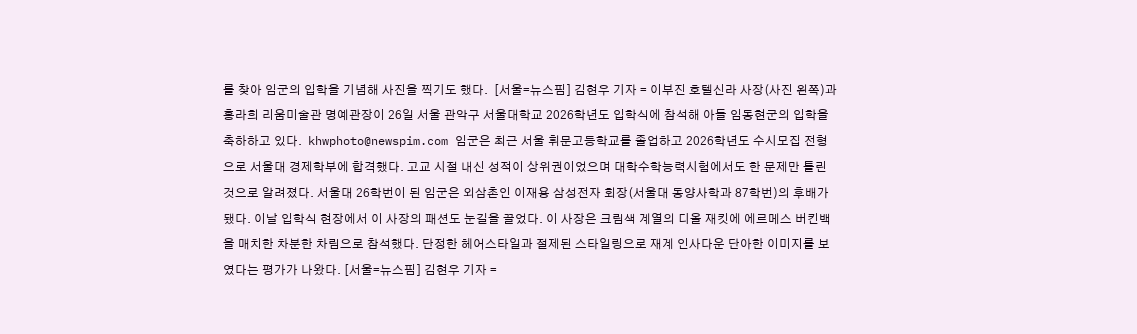를 찾아 임군의 입학을 기념해 사진을 찍기도 했다.  [서울=뉴스핌] 김현우 기자 = 이부진 호텔신라 사장(사진 왼쪽)과 홍라희 리움미술관 명예관장이 26일 서울 관악구 서울대학교 2026학년도 입학식에 참석해 아들 임동현군의 입학을 축하하고 있다.  khwphoto@newspim.com 임군은 최근 서울 휘문고등학교를 졸업하고 2026학년도 수시모집 전형으로 서울대 경제학부에 합격했다. 고교 시절 내신 성적이 상위권이었으며 대학수학능력시험에서도 한 문제만 틀린 것으로 알려졌다. 서울대 26학번이 된 임군은 외삼촌인 이재용 삼성전자 회장(서울대 동양사학과 87학번)의 후배가 됐다. 이날 입학식 현장에서 이 사장의 패션도 눈길을 끌었다. 이 사장은 크림색 계열의 디올 재킷에 에르메스 버킨백을 매치한 차분한 차림으로 참석했다. 단정한 헤어스타일과 절제된 스타일링으로 재계 인사다운 단아한 이미지를 보였다는 평가가 나왔다. [서울=뉴스핌] 김현우 기자 =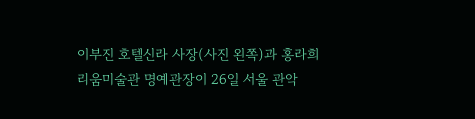이부진 호텔신라 사장(사진 왼쪽)과 홍라희 리움미술관 명예관장이 26일 서울 관악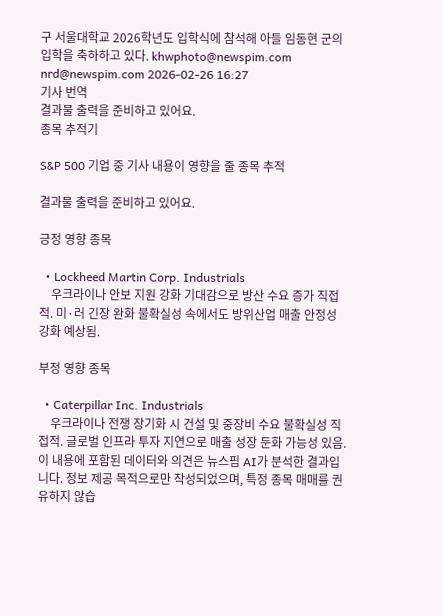구 서울대학교 2026학년도 입학식에 참석해 아들 임동현 군의 입학을 축하하고 있다. khwphoto@newspim.com nrd@newspim.com 2026-02-26 16:27
기사 번역
결과물 출력을 준비하고 있어요.
종목 추적기

S&P 500 기업 중 기사 내용이 영향을 줄 종목 추적

결과물 출력을 준비하고 있어요.

긍정 영향 종목

  • Lockheed Martin Corp. Industrials
    우크라이나 안보 지원 강화 기대감으로 방산 수요 증가 직접적. 미·러 긴장 완화 불확실성 속에서도 방위산업 매출 안정성 강화 예상됨.

부정 영향 종목

  • Caterpillar Inc. Industrials
    우크라이나 전쟁 장기화 시 건설 및 중장비 수요 불확실성 직접적. 글로벌 인프라 투자 지연으로 매출 성장 둔화 가능성 있음.
이 내용에 포함된 데이터와 의견은 뉴스핌 AI가 분석한 결과입니다. 정보 제공 목적으로만 작성되었으며, 특정 종목 매매를 권유하지 않습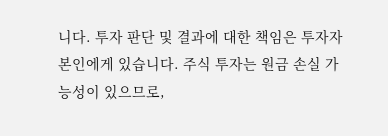니다. 투자 판단 및 결과에 대한 책임은 투자자 본인에게 있습니다. 주식 투자는 원금 손실 가능성이 있으므로,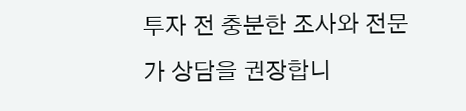투자 전 충분한 조사와 전문가 상담을 권장합니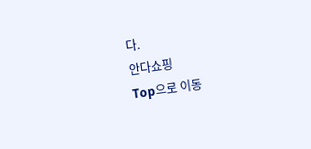다.
안다쇼핑
Top으로 이동